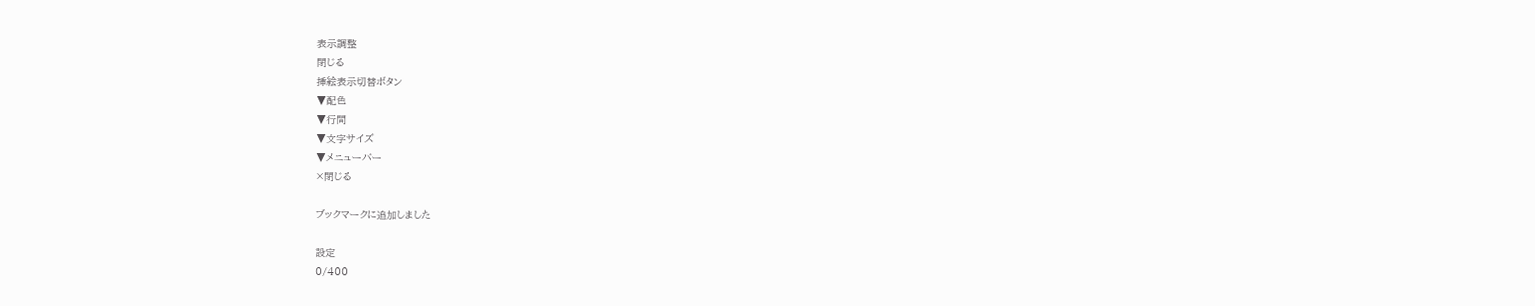表示調整
閉じる
挿絵表示切替ボタン
▼配色
▼行間
▼文字サイズ
▼メニューバー
×閉じる

ブックマークに追加しました

設定
0/400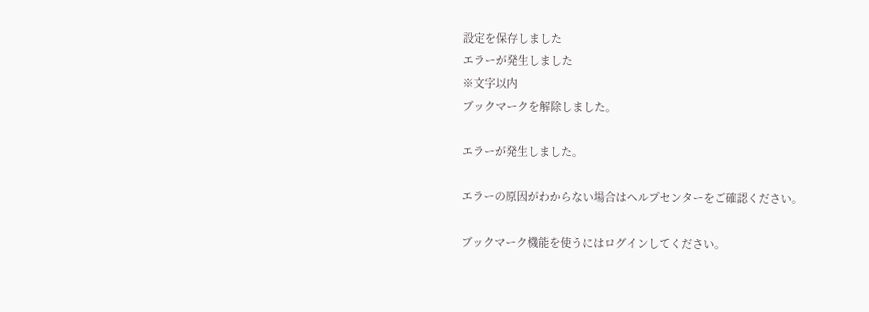設定を保存しました
エラーが発生しました
※文字以内
ブックマークを解除しました。

エラーが発生しました。

エラーの原因がわからない場合はヘルプセンターをご確認ください。

ブックマーク機能を使うにはログインしてください。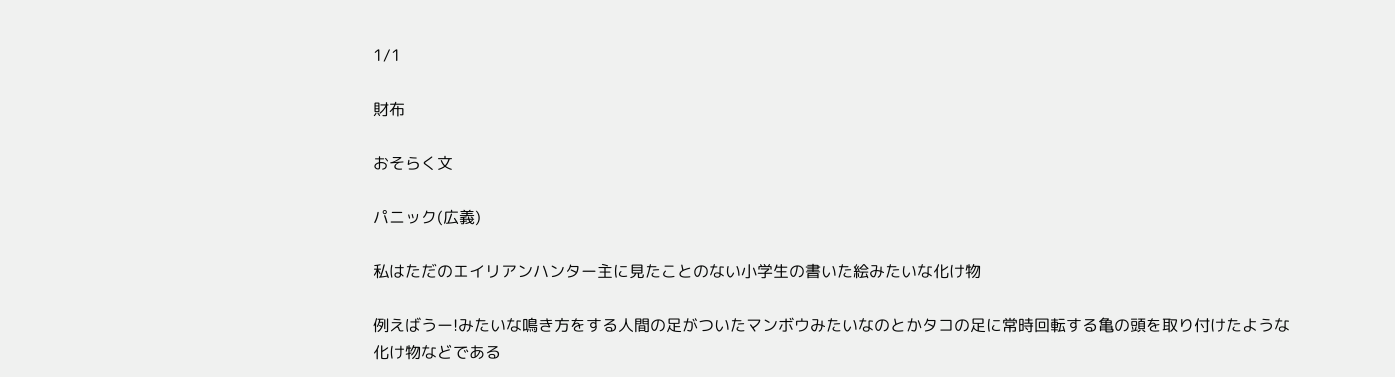1/1

財布

おそらく文

パニック(広義)

私はただのエイリアンハンター主に見たことのない小学生の書いた絵みたいな化け物

例えばうー!みたいな鳴き方をする人間の足がついたマンボウみたいなのとかタコの足に常時回転する亀の頭を取り付けたような化け物などである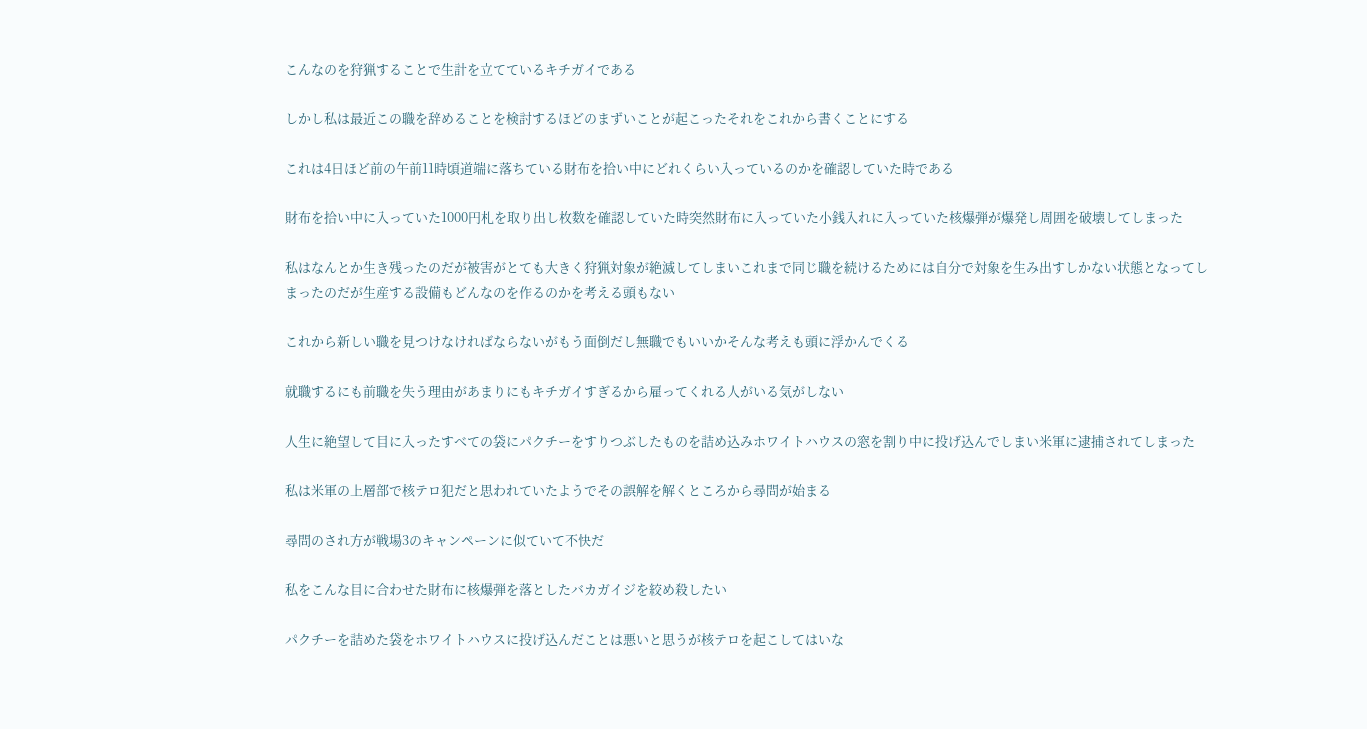こんなのを狩猟することで生計を立てているキチガイである

しかし私は最近この職を辞めることを検討するほどのまずいことが起こったそれをこれから書くことにする

これは4日ほど前の午前11時頃道端に落ちている財布を拾い中にどれくらい入っているのかを確認していた時である

財布を拾い中に入っていた1000円札を取り出し枚数を確認していた時突然財布に入っていた小銭入れに入っていた核爆弾が爆発し周囲を破壊してしまった

私はなんとか生き残ったのだが被害がとても大きく狩猟対象が絶滅してしまいこれまで同じ職を続けるためには自分で対象を生み出すしかない状態となってしまったのだが生産する設備もどんなのを作るのかを考える頭もない

これから新しい職を見つけなければならないがもう面倒だし無職でもいいかそんな考えも頭に浮かんでくる

就職するにも前職を失う理由があまりにもキチガイすぎるから雇ってくれる人がいる気がしない

人生に絶望して目に入ったすべての袋にパクチーをすりつぶしたものを詰め込みホワイトハウスの窓を割り中に投げ込んでしまい米軍に逮捕されてしまった

私は米軍の上層部で核テロ犯だと思われていたようでその誤解を解くところから尋問が始まる

尋問のされ方が戦場3のキャンペーンに似ていて不快だ

私をこんな目に合わせた財布に核爆弾を落としたバカガイジを絞め殺したい

パクチーを詰めた袋をホワイトハウスに投げ込んだことは悪いと思うが核テロを起こしてはいな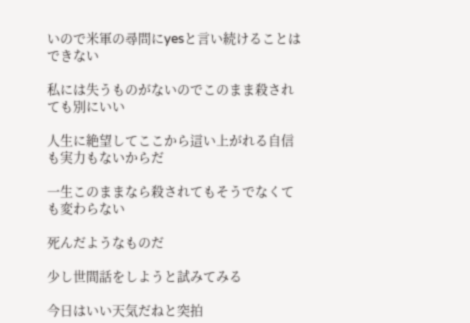いので米軍の尋問にyesと言い続けることはできない

私には失うものがないのでこのまま殺されても別にいい

人生に絶望してここから這い上がれる自信も実力もないからだ

一生このままなら殺されてもそうでなくても変わらない

死んだようなものだ

少し世間話をしようと試みてみる

今日はいい天気だねと突拍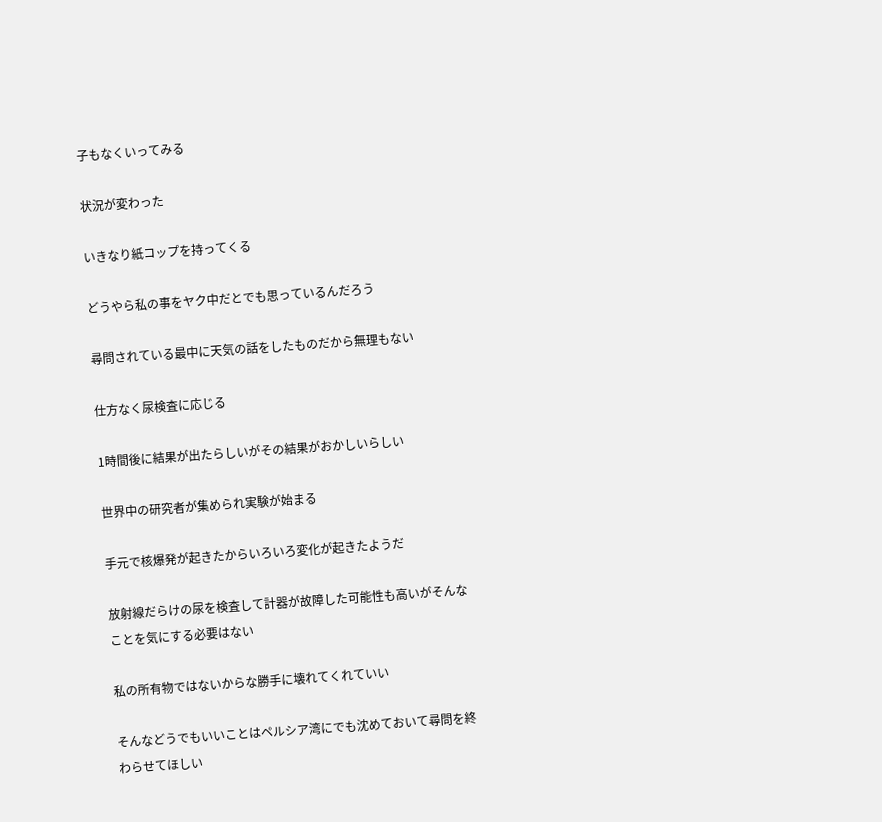子もなくいってみる

状況が変わった

いきなり紙コップを持ってくる

どうやら私の事をヤク中だとでも思っているんだろう

尋問されている最中に天気の話をしたものだから無理もない

仕方なく尿検査に応じる

1時間後に結果が出たらしいがその結果がおかしいらしい

世界中の研究者が集められ実験が始まる

手元で核爆発が起きたからいろいろ変化が起きたようだ

放射線だらけの尿を検査して計器が故障した可能性も高いがそんなことを気にする必要はない

私の所有物ではないからな勝手に壊れてくれていい

そんなどうでもいいことはペルシア湾にでも沈めておいて尋問を終わらせてほしい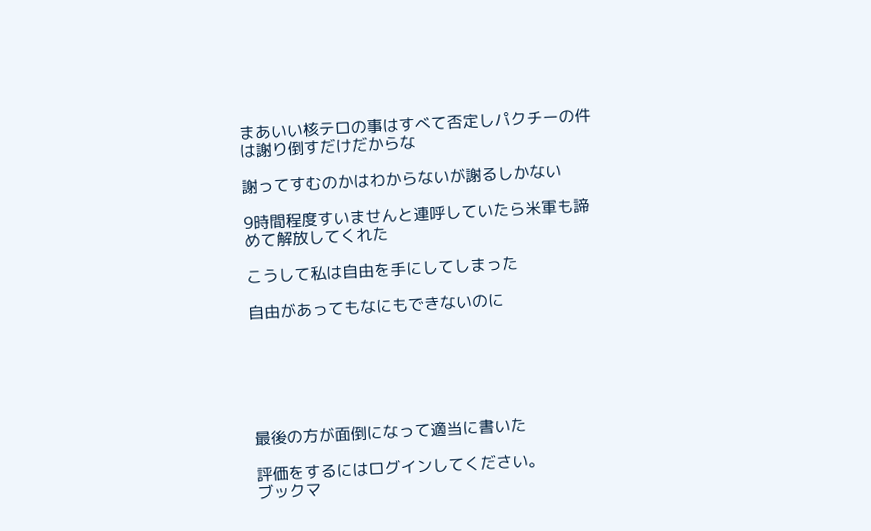まあいい核テロの事はすべて否定しパクチーの件は謝り倒すだけだからな

謝ってすむのかはわからないが謝るしかない

9時間程度すいませんと連呼していたら米軍も諦めて解放してくれた

こうして私は自由を手にしてしまった

自由があってもなにもできないのに






最後の方が面倒になって適当に書いた

評価をするにはログインしてください。
ブックマ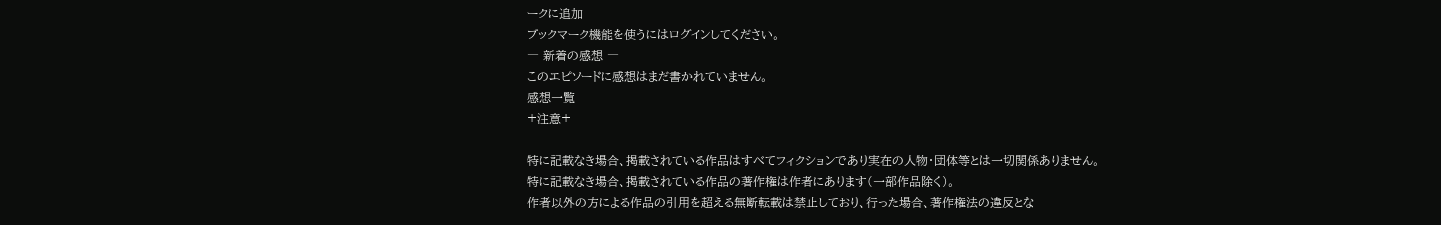ークに追加
ブックマーク機能を使うにはログインしてください。
― 新着の感想 ―
このエピソードに感想はまだ書かれていません。
感想一覧
+注意+

特に記載なき場合、掲載されている作品はすべてフィクションであり実在の人物・団体等とは一切関係ありません。
特に記載なき場合、掲載されている作品の著作権は作者にあります(一部作品除く)。
作者以外の方による作品の引用を超える無断転載は禁止しており、行った場合、著作権法の違反とな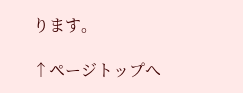ります。

↑ページトップへ